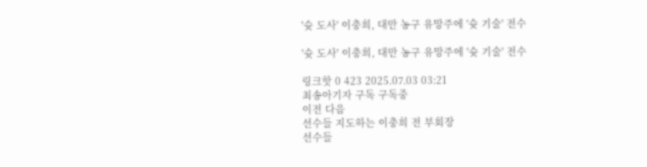'슛 도사' 이충희, 대만 농구 유망주에 '슛 기술' 전수

'슛 도사' 이충희, 대만 농구 유망주에 '슛 기술' 전수

링크핫 0 423 2025.07.03 03:21
최송아기자 구독 구독중
이전 다음
선수들 지도하는 이충희 전 부회장
선수들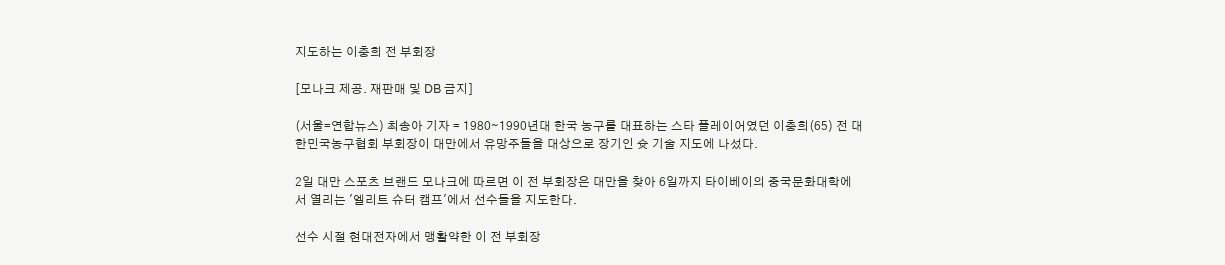지도하는 이충희 전 부회장

[모나크 제공. 재판매 및 DB 금지]

(서울=연합뉴스) 최송아 기자 = 1980∼1990년대 한국 농구를 대표하는 스타 플레이어였던 이충희(65) 전 대한민국농구협회 부회장이 대만에서 유망주들을 대상으로 장기인 슛 기술 지도에 나섰다.

2일 대만 스포츠 브랜드 모나크에 따르면 이 전 부회장은 대만을 찾아 6일까지 타이베이의 중국문화대학에서 열리는 '엘리트 슈터 캠프'에서 선수들을 지도한다.

선수 시절 현대전자에서 맹활약한 이 전 부회장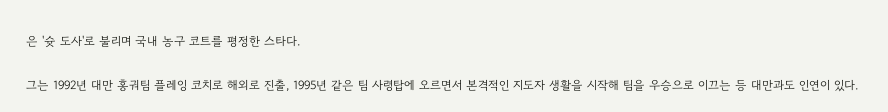은 '슛 도사'로 불리며 국내 농구 코트를 평정한 스타다.

그는 1992년 대만 홍궈팀 플레잉 코치로 해외로 진출, 1995년 같은 팀 사령탑에 오르면서 본격적인 지도자 생활을 시작해 팀을 우승으로 이끄는 등 대만과도 인연이 있다.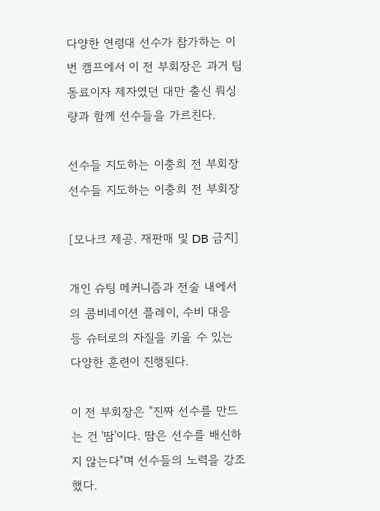다양한 연령대 선수가 참가하는 이번 캠프에서 이 전 부회장은 과거 팀 동료이자 제자였던 대만 출신 뤄싱량과 함께 선수들을 가르친다.

선수들 지도하는 이충희 전 부회장
선수들 지도하는 이충희 전 부회장

[모나크 제공. 재판매 및 DB 금지]

개인 슈팅 메커니즘과 전술 내에서의 콤비네이션 플레이, 수비 대응 등 슈터로의 자질을 키울 수 있는 다양한 훈련이 진행된다.

이 전 부회장은 "진짜 선수를 만드는 건 '땀'이다. 땀은 선수를 배신하지 않는다"며 선수들의 노력을 강조했다.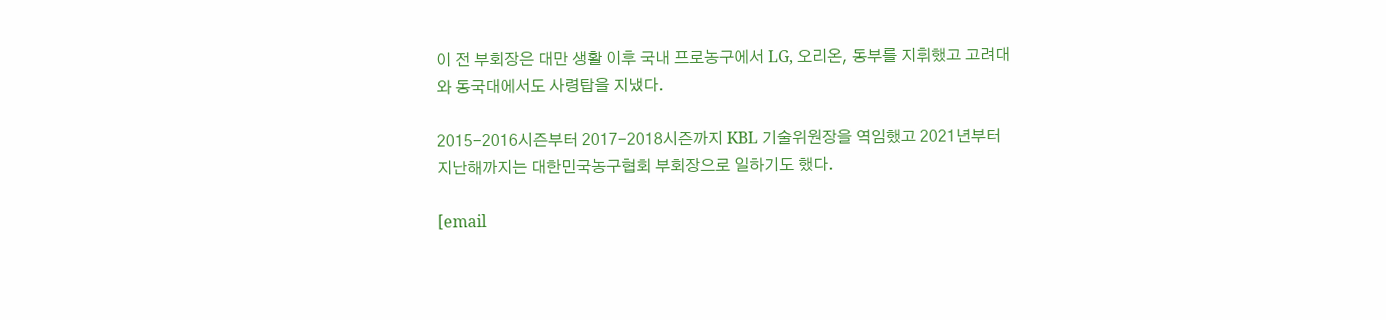이 전 부회장은 대만 생활 이후 국내 프로농구에서 LG, 오리온, 동부를 지휘했고 고려대와 동국대에서도 사령탑을 지냈다.

2015-2016시즌부터 2017-2018시즌까지 KBL 기술위원장을 역임했고 2021년부터 지난해까지는 대한민국농구협회 부회장으로 일하기도 했다.

[email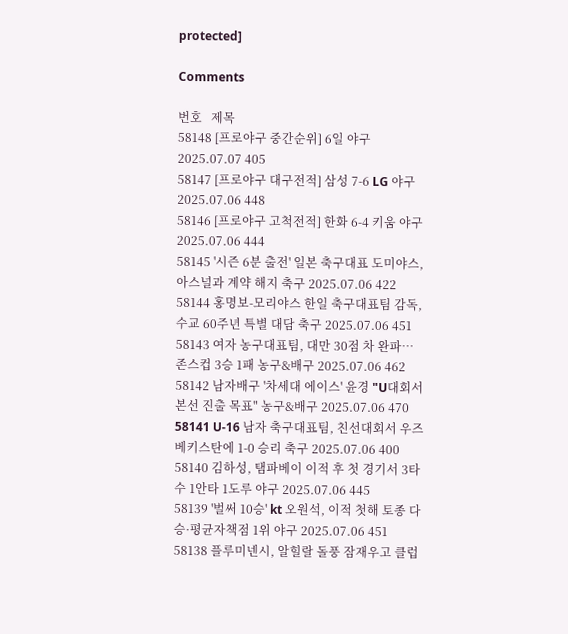protected]

Comments

번호   제목
58148 [프로야구 중간순위] 6일 야구 2025.07.07 405
58147 [프로야구 대구전적] 삼성 7-6 LG 야구 2025.07.06 448
58146 [프로야구 고척전적] 한화 6-4 키움 야구 2025.07.06 444
58145 '시즌 6분 출전' 일본 축구대표 도미야스, 아스널과 계약 해지 축구 2025.07.06 422
58144 홍명보-모리야스 한일 축구대표팀 감독, 수교 60주년 특별 대담 축구 2025.07.06 451
58143 여자 농구대표팀, 대만 30점 차 완파…존스컵 3승 1패 농구&배구 2025.07.06 462
58142 남자배구 '차세대 에이스' 윤경 "U대회서 본선 진출 목표" 농구&배구 2025.07.06 470
58141 U-16 남자 축구대표팀, 친선대회서 우즈베키스탄에 1-0 승리 축구 2025.07.06 400
58140 김하성, 탬파베이 이적 후 첫 경기서 3타수 1안타 1도루 야구 2025.07.06 445
58139 '벌써 10승' kt 오원석, 이적 첫해 토종 다승·평균자책점 1위 야구 2025.07.06 451
58138 플루미넨시, 알힐랄 돌풍 잠재우고 클럽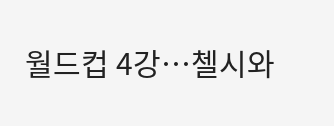월드컵 4강…첼시와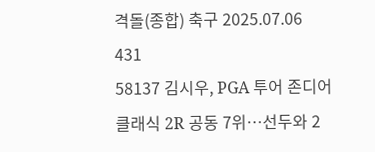격돌(종합) 축구 2025.07.06 431
58137 김시우, PGA 투어 존디어 클래식 2R 공동 7위…선두와 2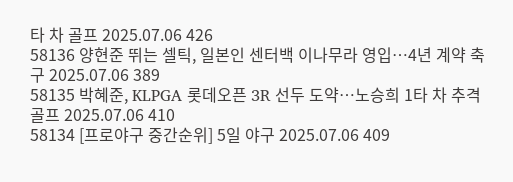타 차 골프 2025.07.06 426
58136 양현준 뛰는 셀틱, 일본인 센터백 이나무라 영입…4년 계약 축구 2025.07.06 389
58135 박혜준, KLPGA 롯데오픈 3R 선두 도약…노승희 1타 차 추격 골프 2025.07.06 410
58134 [프로야구 중간순위] 5일 야구 2025.07.06 409